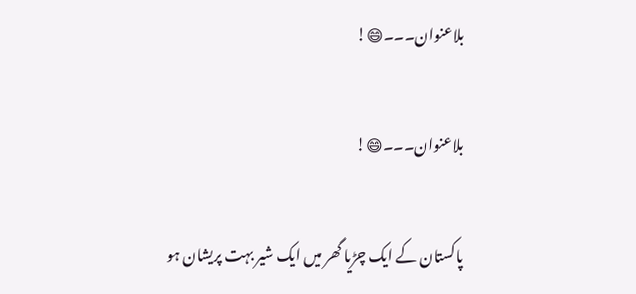بلاعنوان۔۔۔😄!

بلاعنوان۔۔۔😄!

پاکستان کے ایک چڑیا گھر میں ایک شیر بہت پریشان ہو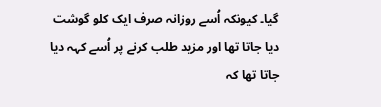گیا۔ کیونکہ اُسے روزانہ صرف ایک کلو گوشت دیا جاتا تھا اور مزید طلب کرنے پر اُسے کہہ دیا جاتا تھا کہ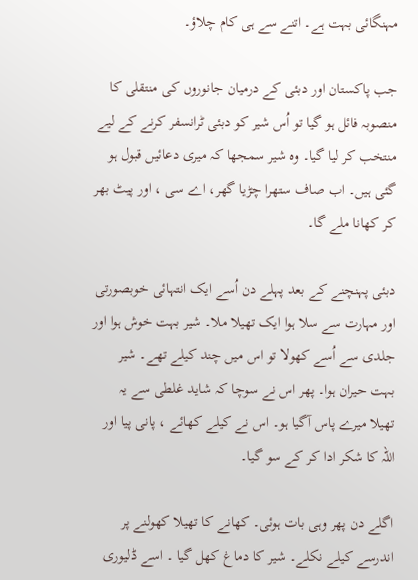مہنگائی بہت ہے۔ اتنے سے ہی کام چلاؤ۔

جب پاکستان اور دبئی کے درمیان جانوروں کی منتقلی کا منصوبہ فائل ہو گیا تو اُس شیر کو دبئی ٹرانسفر کرنے کے لیے منتخب کر لیا گیا۔ وہ شیر سمجھا کہ میری دعائیں قبول ہو گئی ہیں۔ اب صاف ستھرا چڑیا گھر، اے سی ، اور پیٹ بھر کر کھانا ملے گا۔

دبئی پہنچنے کے بعد پہلے دن اُسے ایک انتہائی خوبصورتی اور مہارت سے سلا ہوا ایک تھیلا ملا۔ شیر بہت خوش ہوا اور جلدی سے اُسے کھولا تو اس میں چند کیلے تھے۔ شیر بہت حیران ہوا۔ پھر اس نے سوچا کہ شاید غلطی سے یہ تھیلا میرے پاس آگیا ہو۔ اس نے کیلے کھائے ، پانی پیا اور اللہ کا شکر ادا کر کے سو گیا۔

اگلے دن پھر وہی بات ہوئی۔ کھانے کا تھیلا کھولنے پر اندرسے کیلے نکلے۔ شیر کا دماغ کھل گیا ۔ اسے ڈلیوری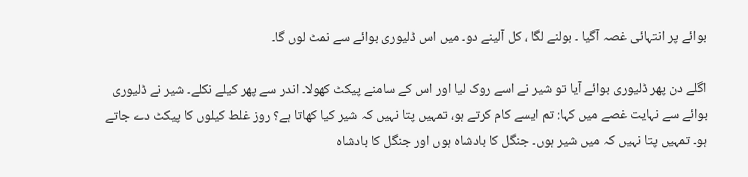بوائے پر انتہائی غصہ آگیا ۔ بولنے لگا ، کل آلینے دو۔ میں اس ڈلیوری بوائے سے نمٹ لوں گا۔

اگلے دن پھر ڈلیوری بوائے آیا تو شیر نے اسے روک لیا اور اس کے سامنے پیکٹ کھولا۔ اندر سے پھر کیلے نکلے۔ شیر نے ڈلیوری بوائے سے نہایت غصے میں کہا: تم ایسے کام کرتے ہو، تمہیں پتا نہیں کہ شیر کیا کھاتا ہے؟ روز غلط کیلوں کا پیکٹ دے جاتے ہو۔ تمہیں پتا نہیں کہ میں شیر ہوں۔ جنگل کا بادشاہ ہوں اور جنگل کا بادشاہ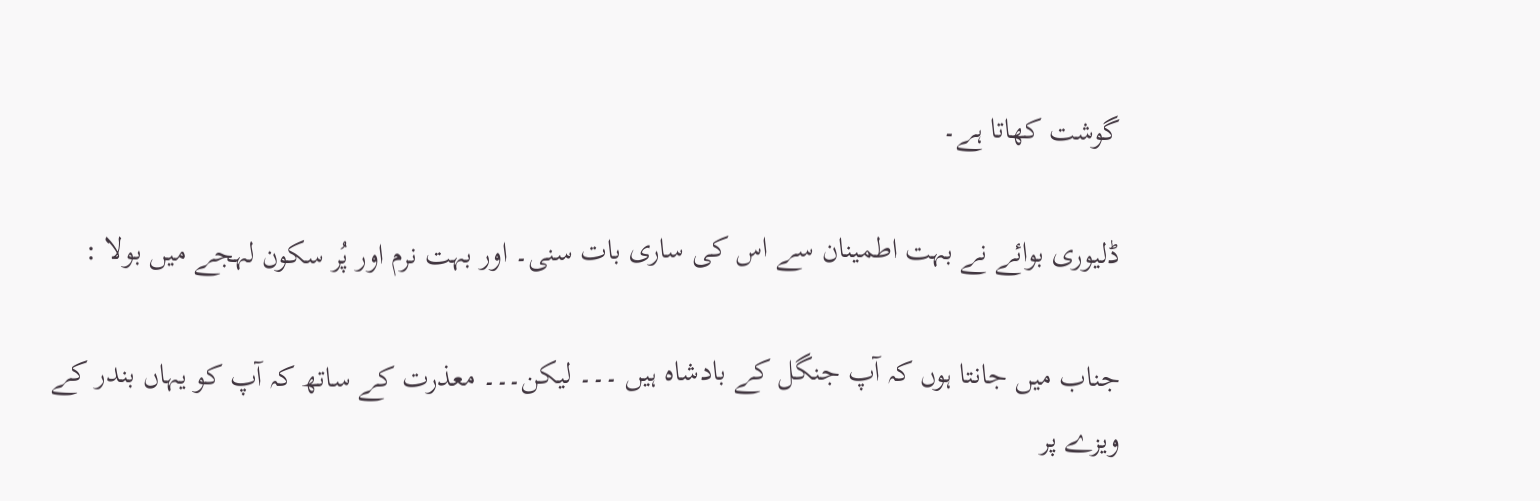گوشت کھاتا ہے۔

ڈلیوری بوائے نے بہت اطمینان سے اس کی ساری بات سنی۔ اور بہت نرم اور پُر سکون لہجے میں بولا :

جناب میں جانتا ہوں کہ آپ جنگل کے بادشاہ ہیں ۔۔۔ لیکن۔۔۔ معذرت کے ساتھ کہ آپ کو یہاں بندر کے ویزے پر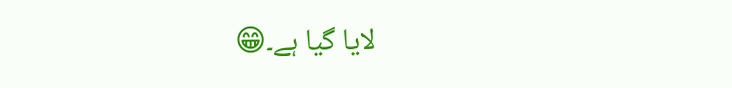لایا گیا ہے۔😁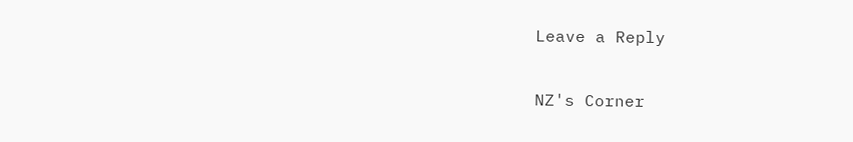Leave a Reply

NZ's Corner